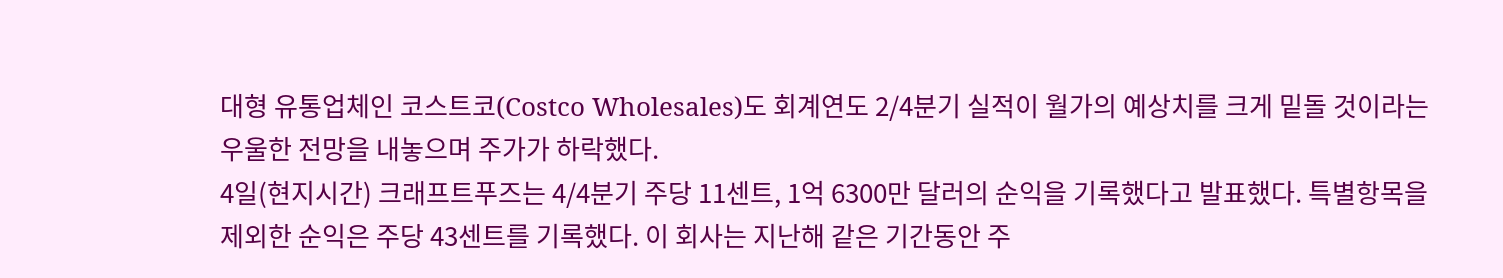대형 유통업체인 코스트코(Costco Wholesales)도 회계연도 2/4분기 실적이 월가의 예상치를 크게 밑돌 것이라는 우울한 전망을 내놓으며 주가가 하락했다.
4일(현지시간) 크래프트푸즈는 4/4분기 주당 11센트, 1억 6300만 달러의 순익을 기록했다고 발표했다. 특별항목을 제외한 순익은 주당 43센트를 기록했다. 이 회사는 지난해 같은 기간동안 주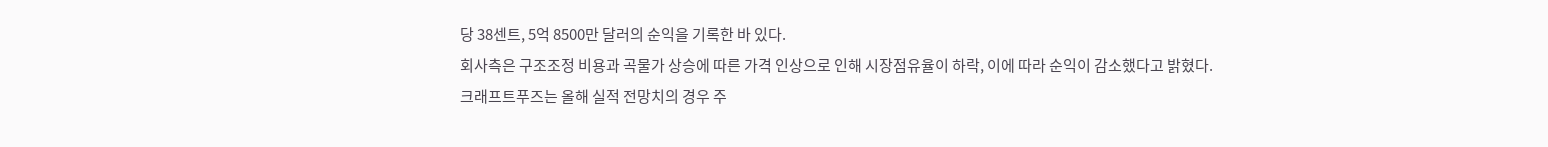당 38센트, 5억 8500만 달러의 순익을 기록한 바 있다.
회사측은 구조조정 비용과 곡물가 상승에 따른 가격 인상으로 인해 시장점유율이 하락, 이에 따라 순익이 감소했다고 밝혔다.
크래프트푸즈는 올해 실적 전망치의 경우 주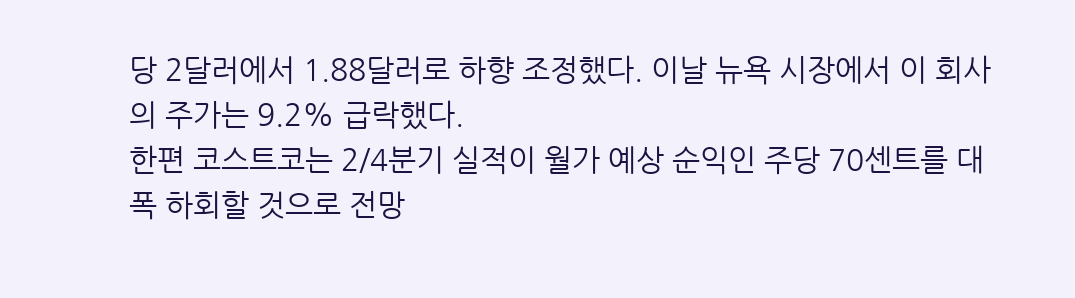당 2달러에서 1.88달러로 하향 조정했다. 이날 뉴욕 시장에서 이 회사의 주가는 9.2% 급락했다.
한편 코스트코는 2/4분기 실적이 월가 예상 순익인 주당 70센트를 대폭 하회할 것으로 전망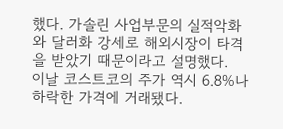했다. 가솔린 사업부문의 실적악화와 달러화 강세로 해외시장이 타격을 받았기 때문이라고 설명했다.
이날 코스트코의 주가 역시 6.8%나 하락한 가격에 거래됐다.